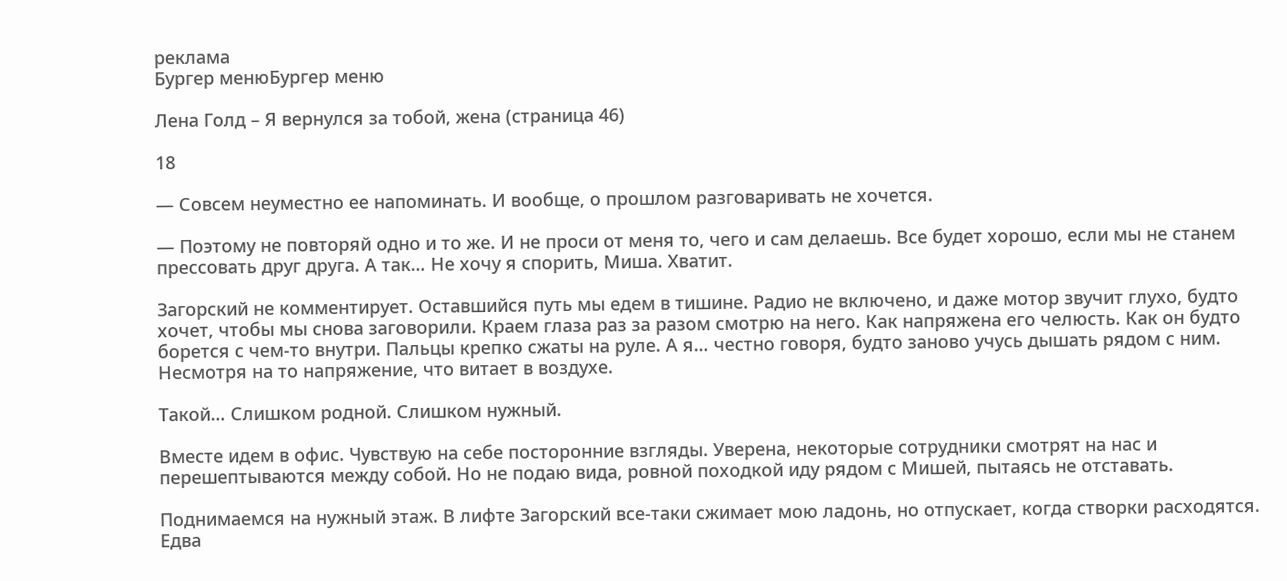реклама
Бургер менюБургер меню

Лена Голд – Я вернулся за тобой, жена (страница 46)

18

— Совсем неуместно ее напоминать. И вообще, о прошлом разговаривать не хочется.

— Поэтому не повторяй одно и то же. И не проси от меня то, чего и сам делаешь. Все будет хорошо, если мы не станем прессовать друг друга. А так… Не хочу я спорить, Миша. Хватит.

Загорский не комментирует. Оставшийся путь мы едем в тишине. Радио не включено, и даже мотор звучит глухо, будто хочет, чтобы мы снова заговорили. Краем глаза раз за разом смотрю на него. Как напряжена его челюсть. Как он будто борется с чем-то внутри. Пальцы крепко сжаты на руле. А я… честно говоря, будто заново учусь дышать рядом с ним. Несмотря на то напряжение, что витает в воздухе.

Такой… Слишком родной. Слишком нужный.

Вместе идем в офис. Чувствую на себе посторонние взгляды. Уверена, некоторые сотрудники смотрят на нас и перешептываются между собой. Но не подаю вида, ровной походкой иду рядом с Мишей, пытаясь не отставать.

Поднимаемся на нужный этаж. В лифте Загорский все-таки сжимает мою ладонь, но отпускает, когда створки расходятся. Едва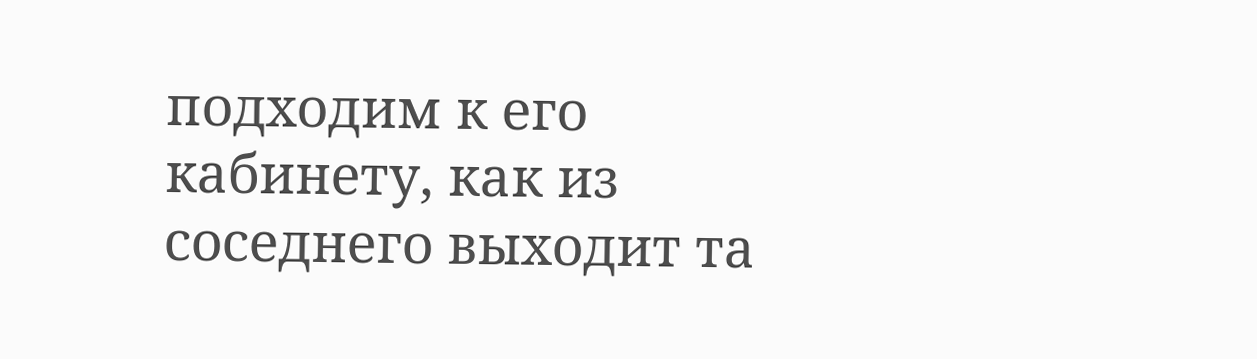подходим к его кабинету, как из соседнего выходит та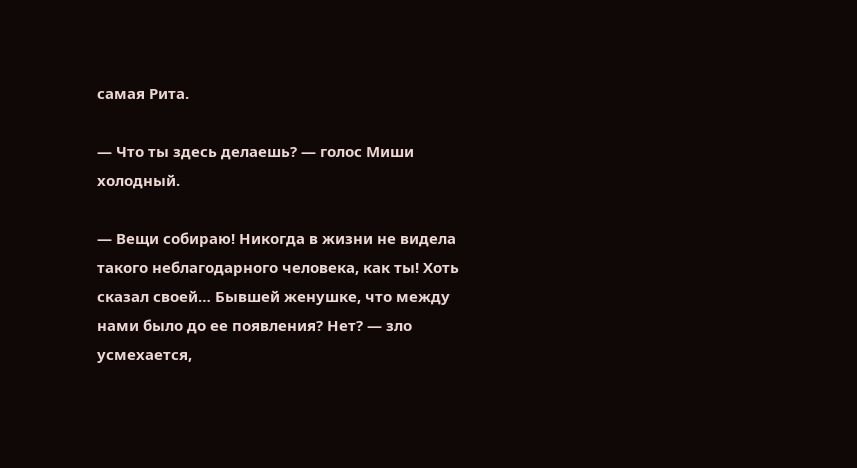самая Рита.

— Что ты здесь делаешь? — голос Миши холодный.

— Вещи собираю! Никогда в жизни не видела такого неблагодарного человека, как ты! Хоть сказал своей… Бывшей женушке, что между нами было до ее появления? Нет? — зло усмехается,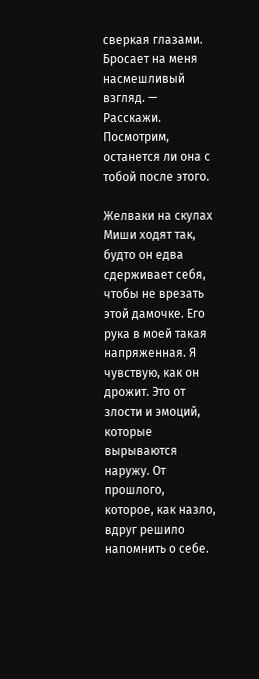сверкая глазами. Бросает на меня насмешливый взгляд. — Расскажи. Посмотрим, останется ли она с тобой после этого.

Желваки на скулах Миши ходят так, будто он едва сдерживает себя, чтобы не врезать этой дамочке. Его рука в моей такая напряженная. Я чувствую, как он дрожит. Это от злости и эмоций, которые вырываются наружу. От прошлого, которое, как назло, вдруг решило напомнить о себе.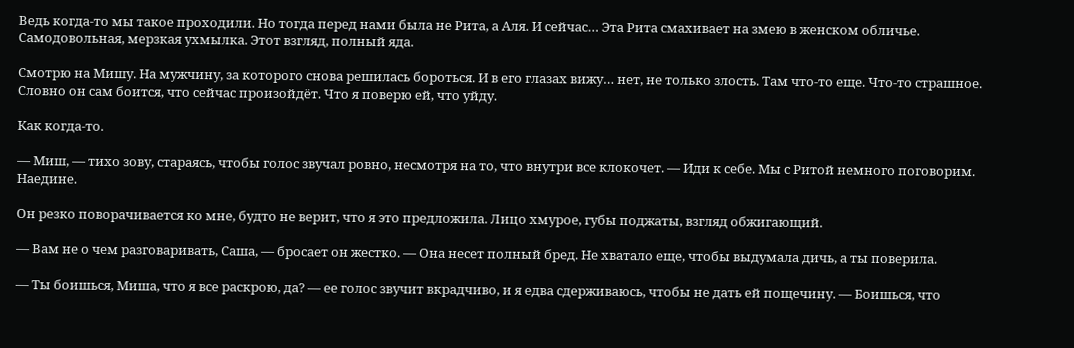Ведь когда-то мы такое проходили. Но тогда перед нами была не Рита, а Аля. И сейчас… Эта Рита смахивает на змею в женском обличье. Самодовольная, мерзкая ухмылка. Этот взгляд, полный яда.

Смотрю на Мишу. На мужчину, за которого снова решилась бороться. И в его глазах вижу… нет, не только злость. Там что-то еще. Что-то страшное. Словно он сам боится, что сейчас произойдёт. Что я поверю ей, что уйду.

Как когда-то.

— Миш, — тихо зову, стараясь, чтобы голос звучал ровно, несмотря на то, что внутри все клокочет. — Иди к себе. Мы с Ритой немного поговорим. Наедине.

Он резко поворачивается ко мне, будто не верит, что я это предложила. Лицо хмурое, губы поджаты, взгляд обжигающий.

— Вам не о чем разговаривать, Саша, — бросает он жестко. — Она несет полный бред. Не хватало еще, чтобы выдумала дичь, а ты поверила.

— Ты боишься, Миша, что я все раскрою, да? — ее голос звучит вкрадчиво, и я едва сдерживаюсь, чтобы не дать ей пощечину. — Боишься, что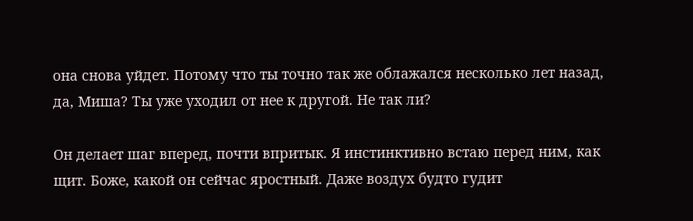она снова уйдет. Потому что ты точно так же облажался несколько лет назад, да, Миша? Ты уже уходил от нее к другой. Не так ли?

Он делает шаг вперед, почти впритык. Я инстинктивно встаю перед ним, как щит. Боже, какой он сейчас яростный. Даже воздух будто гудит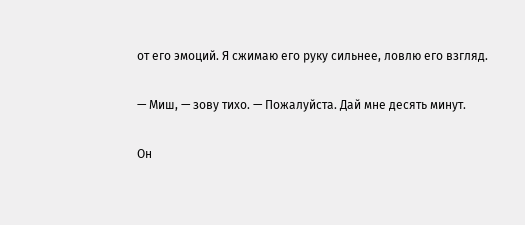от его эмоций. Я сжимаю его руку сильнее, ловлю его взгляд.

— Миш, — зову тихо. — Пожалуйста. Дай мне десять минут.

Он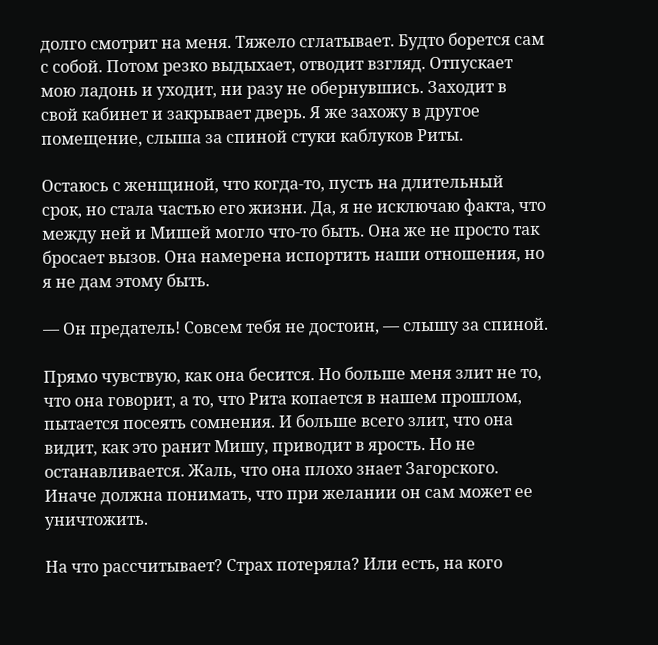долго смотрит на меня. Тяжело сглатывает. Будто борется сам с собой. Потом резко выдыхает, отводит взгляд. Отпускает мою ладонь и уходит, ни разу не обернувшись. Заходит в свой кабинет и закрывает дверь. Я же захожу в другое помещение, слыша за спиной стуки каблуков Риты.

Остаюсь с женщиной, что когда-то, пусть на длительный срок, но стала частью его жизни. Да, я не исключаю факта, что между ней и Мишей могло что-то быть. Она же не просто так бросает вызов. Она намерена испортить наши отношения, но я не дам этому быть.

— Он предатель! Совсем тебя не достоин, — слышу за спиной.

Прямо чувствую, как она бесится. Но больше меня злит не то, что она говорит, а то, что Рита копается в нашем прошлом, пытается посеять сомнения. И больше всего злит, что она видит, как это ранит Мишу, приводит в ярость. Но не останавливается. Жаль, что она плохо знает Загорского. Иначе должна понимать, что при желании он сам может ее уничтожить.

На что рассчитывает? Страх потеряла? Или есть, на кого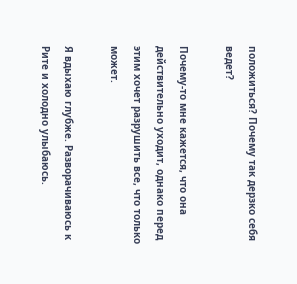положиться? Почему так дерзко себя ведет?

Почему-то мне кажется, что она действительно уходит, однако перед этим хочет разрушить все, что только может.

Я вдыхаю глубже. Разворачиваюсь к Рите и холодно улыбаюсь.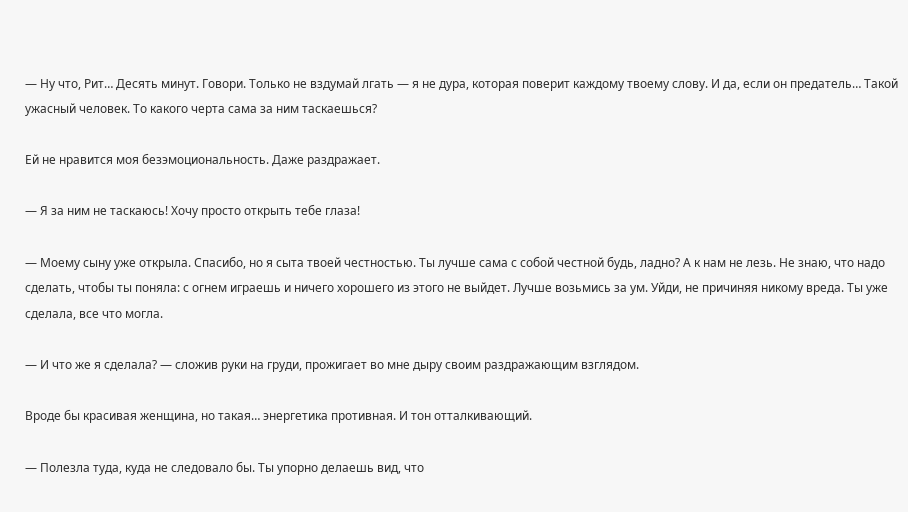— Ну что, Рит… Десять минут. Говори. Только не вздумай лгать — я не дура, которая поверит каждому твоему слову. И да, если он предатель… Такой ужасный человек. То какого черта сама за ним таскаешься?

Ей не нравится моя безэмоциональность. Даже раздражает.

— Я за ним не таскаюсь! Хочу просто открыть тебе глаза!

— Моему сыну уже открыла. Спасибо, но я сыта твоей честностью. Ты лучше сама с собой честной будь, ладно? А к нам не лезь. Не знаю, что надо сделать, чтобы ты поняла: с огнем играешь и ничего хорошего из этого не выйдет. Лучше возьмись за ум. Уйди, не причиняя никому вреда. Ты уже сделала, все что могла.

— И что же я сделала? — сложив руки на груди, прожигает во мне дыру своим раздражающим взглядом.

Вроде бы красивая женщина, но такая… энергетика противная. И тон отталкивающий.

— Полезла туда, куда не следовало бы. Ты упорно делаешь вид, что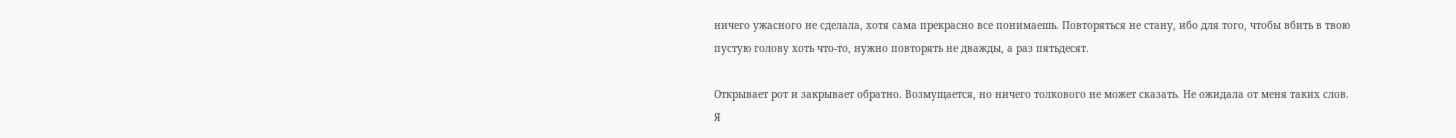ничего ужасного не сделала, хотя сама прекрасно все понимаешь. Повторяться не стану, ибо для того, чтобы вбить в твою пустую голову хоть что-то, нужно повторять не дважды, а раз пятьдесят.

Открывает рот и закрывает обратно. Возмущается, но ничего толкового не может сказать. Не ожидала от меня таких слов. Я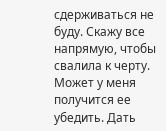сдерживаться не буду. Скажу все напрямую, чтобы свалила к черту. Может у меня получится ее убедить. Дать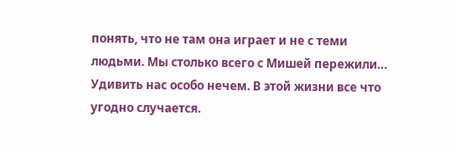понять, что не там она играет и не с теми людьми. Мы столько всего с Мишей пережили… Удивить нас особо нечем. В этой жизни все что угодно случается.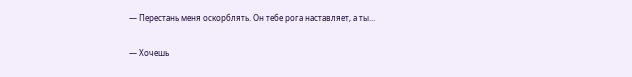— Перестань меня оскорблять. Он тебе рога наставляет, а ты…

— Хочешь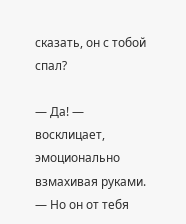сказать, он с тобой спал?

— Да! — восклицает, эмоционально взмахивая руками. — Но он от тебя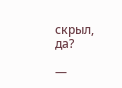скрыл, да?

—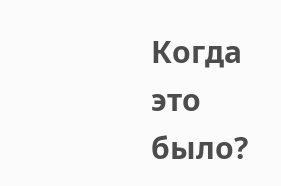Когда это было?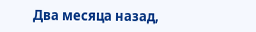Два месяца назад,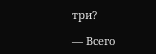три?

— Всего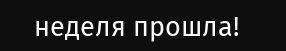неделя прошла!